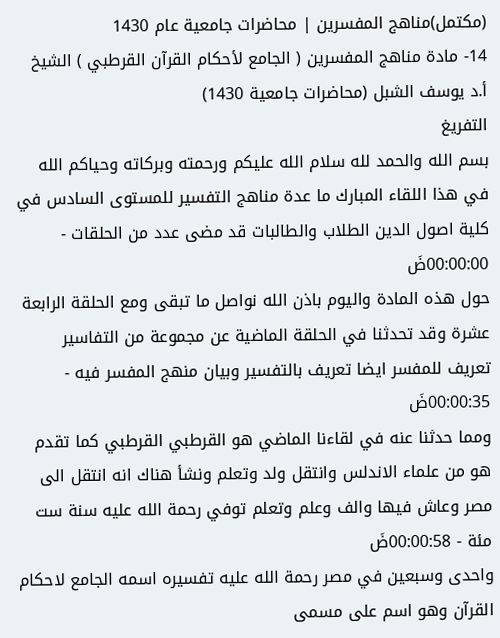(مكتمل)مناهج المفسرين | محاضرات جامعية عام 1430
14- مادة مناهج المفسرين ( الجامع لأحكام القرآن القرطبي ) الشيخ أ.د يوسف الشبل (محاضرات جامعية 1430)
التفريغ
بسم الله والحمد لله سلام الله عليكم ورحمته وبركاته وحياكم الله في هذا اللقاء المبارك ما عدة مناهج التفسير للمستوى السادس في كلية اصول الدين الطلاب والطالبات قد مضى عدد من الحلقات - 00:00:00ضَ
حول هذه المادة واليوم باذن الله نواصل ما تبقى ومع الحلقة الرابعة عشرة وقد تحدثنا في الحلقة الماضية عن مجموعة من التفاسير تعريف للمفسر ايضا تعريف بالتفسير وبيان منهج المفسر فيه - 00:00:35ضَ
ومما حدثنا عنه في لقاءنا الماضي هو القرطبي القرطبي كما تقدم هو من علماء الاندلس وانتقل ولد وتعلم ونشأ هناك انه انتقل الى مصر وعاش فيها والف وعلم وتعلم توفي رحمة الله عليه سنة ست مئة - 00:00:58ضَ
واحدى وسبعين في مصر رحمة الله عليه تفسيره اسمه الجامع لاحكام القرآن وهو اسم على مسمى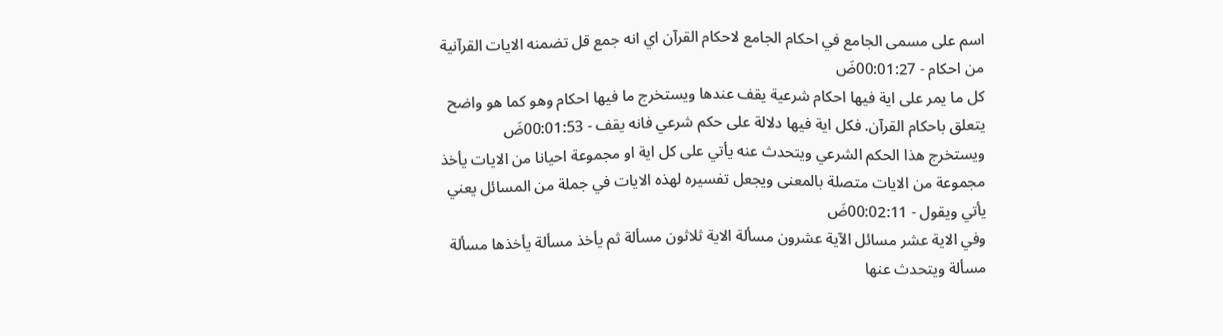اسم على مسمى الجامع في احكام الجامع لاحكام القرآن اي انه جمع قل تضمنه الايات القرآنية من احكام - 00:01:27ضَ
كل ما يمر على اية فيها احكام شرعية يقف عندها ويستخرج ما فيها احكام وهو كما هو واضح يتعلق باحكام القرآن. فكل اية فيها دلالة على حكم شرعي فانه يقف - 00:01:53ضَ
ويستخرج هذا الحكم الشرعي ويتحدث عنه يأتي على كل اية او مجموعة احيانا من الايات يأخذ مجموعة من الايات متصلة بالمعنى ويجعل تفسيره لهذه الايات في جملة من المسائل يعني يأتي ويقول - 00:02:11ضَ
وفي الاية عشر مسائل الآية عشرون مسألة الاية ثلاثون مسألة ثم يأخذ مسألة يأخذها مسألة مسألة ويتحدث عنها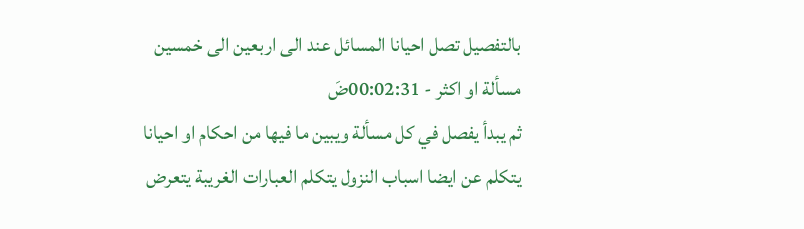بالتفصيل تصل احيانا المسائل عند الى اربعين الى خمسين مسألة او اكثر - 00:02:31ضَ
ثم يبدأ يفصل في كل مسألة ويبين ما فيها من احكام او احيانا يتكلم عن ايضا اسباب النزول يتكلم العبارات الغريبة يتعرض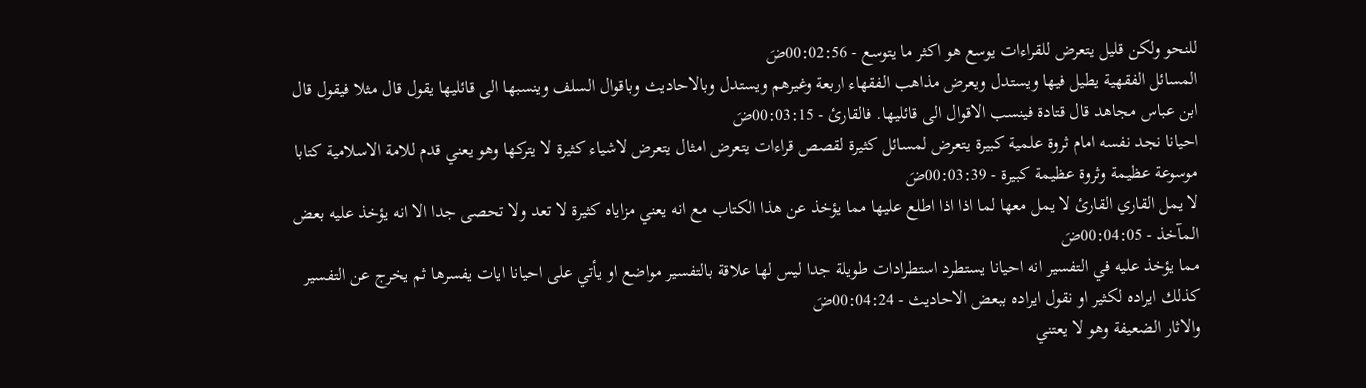للنحو ولكن قليل يتعرض للقراءات يوسع هو اكثر ما يتوسع - 00:02:56ضَ
المسائل الفقهية يطيل فيها ويستدل ويعرض مذاهب الفقهاء اربعة وغيرهم ويستدل وبالاحاديث وباقوال السلف وينسبها الى قائليها يقول قال مثلا فيقول قال ابن عباس مجاهد قال قتادة فينسب الاقوال الى قائليها. فالقارئ - 00:03:15ضَ
احيانا نجد نفسه امام ثروة علمية كبيرة يتعرض لمسائل كثيرة لقصص قراءات يتعرض امثال يتعرض لاشياء كثيرة لا يتركها وهو يعني قدم للامة الاسلامية كتابا موسوعة عظيمة وثروة عظيمة كبيرة - 00:03:39ضَ
لا يمل القاري القارئ لا يمل معها لما اذا اذا اطلع عليها مما يؤخذ عن هذا الكتاب مع انه يعني مزاياه كثيرة لا تعد ولا تحصى جدا الا انه يؤخذ عليه بعض المآخذ - 00:04:05ضَ
مما يؤخذ عليه في التفسير انه احيانا يستطرد استطرادات طويلة جدا ليس لها علاقة بالتفسير مواضع او يأتي على احيانا ايات يفسرها ثم يخرج عن التفسير كذلك ايراده لكثير او نقول ايراده ببعض الاحاديث - 00:04:24ضَ
والاثار الضعيفة وهو لا يعتني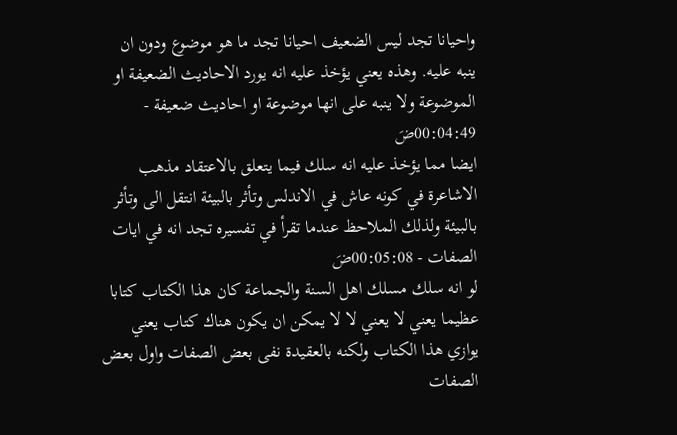واحيانا تجد ليس الضعيف احيانا تجد ما هو موضوع ودون ان ينبه عليه. وهذه يعني يؤخذ عليه انه يورد الاحاديث الضعيفة او الموضوعة ولا ينبه على انها موضوعة او احاديث ضعيفة - 00:04:49ضَ
ايضا مما يؤخذ عليه انه سلك فيما يتعلق بالاعتقاد مذهب الاشاعرة في كونه عاش في الاندلس وتأثر بالبيئة انتقل الى وتأثر بالبيئة ولذلك الملاحظ عندما تقرأ في تفسيره تجد انه في ايات الصفات - 00:05:08ضَ
لو انه سلك مسلك اهل السنة والجماعة كان هذا الكتاب كتابا عظيما يعني لا يعني لا لا يمكن ان يكون هناك كتاب يعني يوازي هذا الكتاب ولكنه بالعقيدة نفى بعض الصفات واول بعض الصفات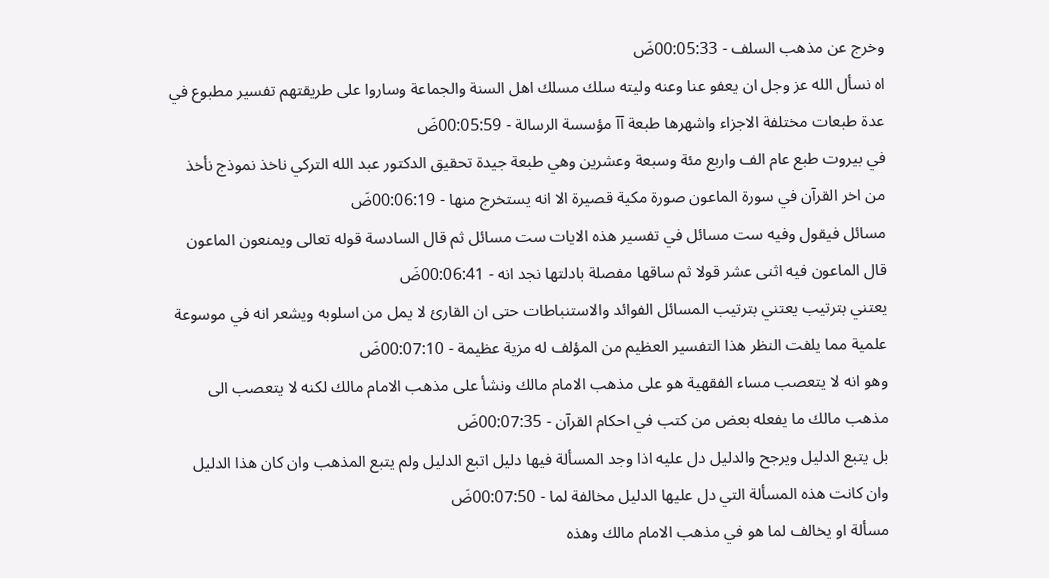وخرج عن مذهب السلف - 00:05:33ضَ
اه نسأل الله عز وجل ان يعفو عنا وعنه وليته سلك مسلك اهل السنة والجماعة وساروا على طريقتهم تفسير مطبوع في عدة طبعات مختلفة الاجزاء واشهرها طبعة آآ مؤسسة الرسالة - 00:05:59ضَ
في بيروت طبع عام الف واربع مئة وسبعة وعشرين وهي طبعة جيدة تحقيق الدكتور عبد الله التركي ناخذ نموذج نأخذ من اخر القرآن في سورة الماعون صورة مكية قصيرة الا انه يستخرج منها - 00:06:19ضَ
مسائل فيقول وفيه ست مسائل في تفسير هذه الايات ست مسائل ثم قال السادسة قوله تعالى ويمنعون الماعون قال الماعون فيه اثنى عشر قولا ثم ساقها مفصلة بادلتها نجد انه - 00:06:41ضَ
يعتني بترتيب يعتني بترتيب المسائل الفوائد والاستنباطات حتى ان القارئ لا يمل من اسلوبه ويشعر انه في موسوعة علمية مما يلفت النظر هذا التفسير العظيم من المؤلف له مزية عظيمة - 00:07:10ضَ
وهو انه لا يتعصب مساء الفقهية هو على مذهب الامام مالك ونشأ على مذهب الامام مالك لكنه لا يتعصب الى مذهب مالك ما يفعله بعض من كتب في احكام القرآن - 00:07:35ضَ
بل يتبع الدليل ويرجح والدليل دل عليه اذا وجد المسألة فيها دليل اتبع الدليل ولم يتبع المذهب وان كان هذا الدليل وان كانت هذه المسألة التي دل عليها الدليل مخالفة لما - 00:07:50ضَ
مسألة او يخالف لما هو في مذهب الامام مالك وهذه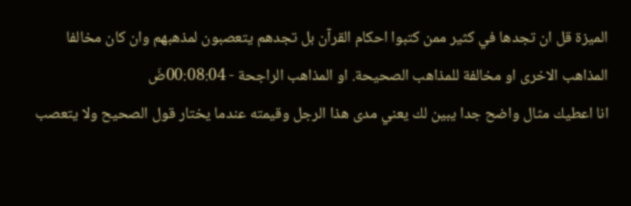الميزة قل ان تجدها في كثير ممن كتبوا احكام القرآن بل تجدهم يتعصبون لمذهبهم وان كان مخالفا المذاهب الاخرى او مخالفة للمذاهب الصحيحة. او المذاهب الراجحة - 00:08:04ضَ
انا اعطيك مثال واضح جدا يبين لك يعني مدى هذا الرجل وقيمته عندما يختار قول الصحيح ولا يتعصب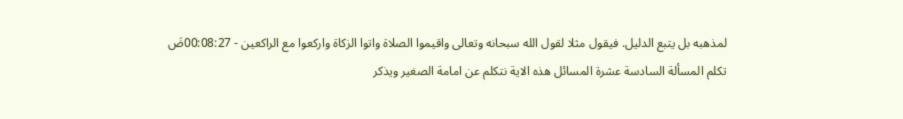لمذهبه بل يتبع الدليل. فيقول مثلا لقول الله سبحانه وتعالى واقيموا الصلاة واتوا الزكاة واركعوا مع الراكعين - 00:08:27ضَ
تكلم المسألة السادسة عشرة المسائل هذه الاية نتكلم عن امامة الصغير ويذكر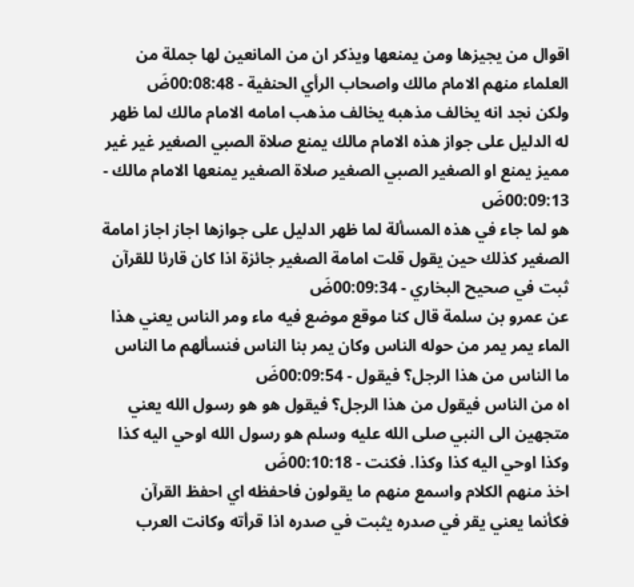اقوال من يجيزها ومن يمنعها ويذكر ان من المانعين لها جملة من العلماء منهم الامام مالك واصحاب الرأي الحنفية - 00:08:48ضَ
ولكن نجد انه يخالف مذهبه يخالف مذهب امامه الامام مالك لما ظهر له الدليل على جواز هذه الامام مالك يمنع صلاة الصبي الصغير غير غير مميز يمنع او الصغير الصبي الصغير صلاة الصغير يمنعها الامام مالك - 00:09:13ضَ
هو لما جاء في هذه المسألة لما ظهر الدليل على جوازها اجاز اجاز امامة الصغير كذلك حين يقول قلت امامة الصغير جائزة اذا كان قارئا للقرآن ثبت في صحيح البخاري - 00:09:34ضَ
عن عمرو بن سلمة قال كنا موقع موضع فيه ماء ومر الناس يعني هذا الماء يمر يمر من حوله الناس وكان يمر بنا الناس فنسألهم ما الناس ما الناس من هذا الرجل؟ فيقول - 00:09:54ضَ
اه من الناس فيقول من هذا الرجل؟ فيقول هو هو رسول الله يعني متجهين الى النبي صلى الله عليه وسلم هو رسول الله اوحي اليه كذا وكذا اوحي اليه كذا وكذا. فكنت - 00:10:18ضَ
اخذ منهم الكلام واسمع منهم ما يقولون فاحفظه اي احفظ القرآن فكأنما يعني يقر في صدره يثبت في صدره اذا قرأته وكانت العرب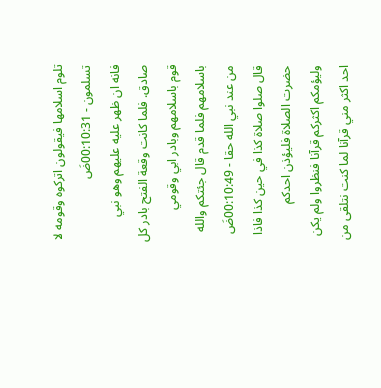تلوم اسلامها فيقولون اتركوه وقومه لا تسلمون - 00:10:31ضَ
فانه ان ظهر عليه عليهم وهو نبي صادق. فلما كانت وقعة الفتح بادر كل قوم باسلامهم وبادر ابي وقومي باسلامهم فلما قدم قال جئتكم والله من عند نبي الله حقا - 00:10:49ضَ
قال صلوا صلاة كذا في حين كذا فاذا حضرت الصلاة فليؤذن احدكم وليؤمكم اكثركم قرآنا فنظروا ولم يكن احد اكثر مني قرآنا لما كنت نتلقى من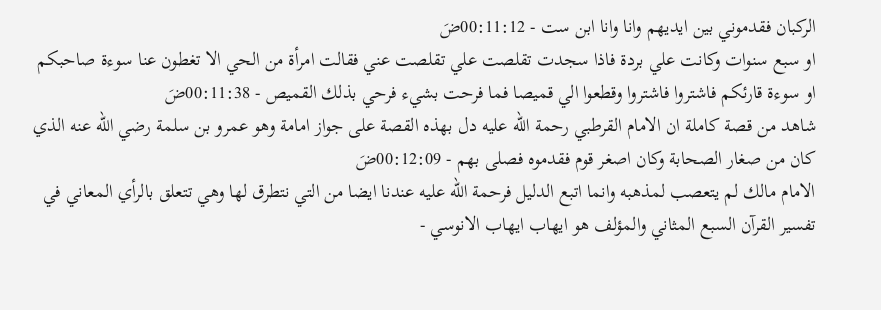الركبان فقدموني بين ايديهم وانا وانا ابن ست - 00:11:12ضَ
او سبع سنوات وكانت علي بردة فاذا سجدت تقلصت علي تقلصت عني فقالت امرأة من الحي الا تغطون عنا سوءة صاحبكم او سوءة قارئكم فاشتروا فاشتروا وقطعوا الي قميصا فما فرحت بشيء فرحي بذلك القميص - 00:11:38ضَ
شاهد من قصة كاملة ان الامام القرطبي رحمة الله عليه دل بهذه القصة على جواز امامة وهو عمرو بن سلمة رضي الله عنه الذي كان من صغار الصحابة وكان اصغر قوم فقدموه فصلى بهم - 00:12:09ضَ
الامام مالك لم يتعصب لمذهبه وانما اتبع الدليل فرحمة الله عليه عندنا ايضا من التي نتطرق لها وهي تتعلق بالرأي المعاني في تفسير القرآن السبع المثاني والمؤلف هو ايهاب ايهاب الانوسي -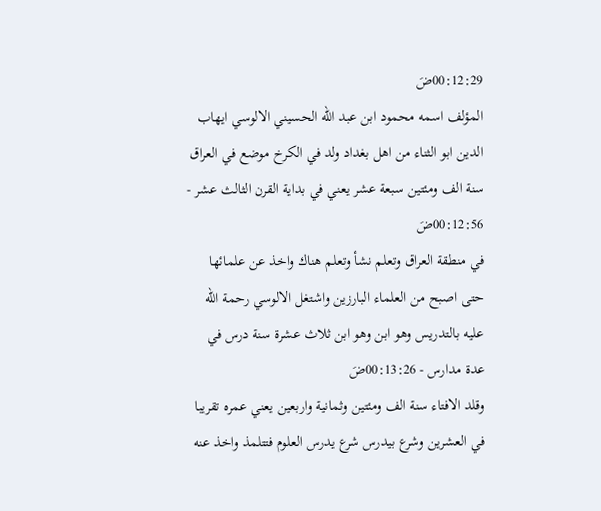00:12:29ضَ
المؤلف اسمه محمود ابن عبد الله الحسيني الالوسي ايهاب الدين ابو الثناء من اهل بغداد ولد في الكرخ موضع في العراق سنة الف ومئتين سبعة عشر يعني في بداية القرن الثالث عشر - 00:12:56ضَ
في منطقة العراق وتعلم نشأ وتعلم هناك واخذ عن علمائها حتى اصبح من العلماء البارزين واشتغل الالوسي رحمة الله عليه بالتدريس وهو ابن وهو ابن ثلاث عشرة سنة درس في عدة مدارس - 00:13:26ضَ
وقلد الافتاء سنة الف ومئتين وثمانية واربعين يعني عمره تقريبا في العشرين وشرع بيدرس شرع يدرس العلوم فتتلمذ واخذ عنه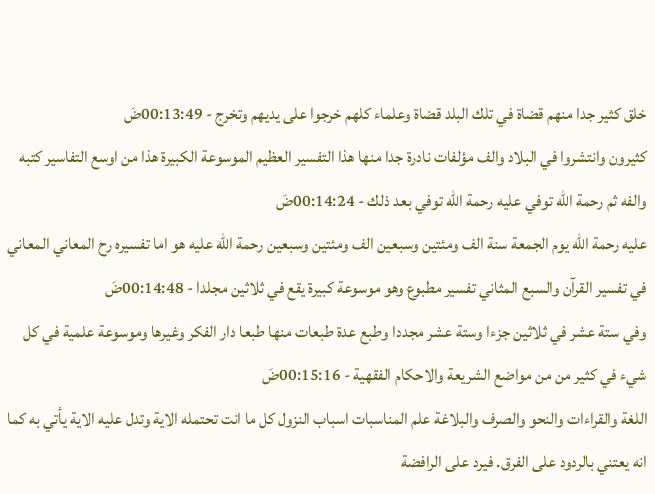خلق كثير جدا منهم قضاة في تلك البلد قضاة وعلماء كلهم خرجوا على يديهم وتخرج - 00:13:49ضَ
كثيرون وانتشروا في البلاد والف مؤلفات نادرة جدا منها هذا التفسير العظيم الموسوعة الكبيرة هذا من اوسع التفاسير كتبه والفه ثم رحمة الله توفي عليه رحمة الله توفي بعد ذلك - 00:14:24ضَ
عليه رحمة الله يوم الجمعة سنة الف ومئتين وسبعين الف ومئتين وسبعين رحمة الله عليه هو اما تفسيره رح المعاني المعاني في تفسير القرآن والسبع المثاني تفسير مطبوع وهو موسوعة كبيرة يقع في ثلاثين مجلدا - 00:14:48ضَ
وفي ستة عشر في ثلاثين جزءا وستة عشر مجددا وطبع عدة طبعات منها طبعا دار الفكر وغيرها وموسوعة علمية في كل شيء في كثير من من مواضع الشريعة والاحكام الفقهية - 00:15:16ضَ
اللغة والقراءات والنحو والصرف والبلاغة علم المناسبات اسباب النزول كل ما انت تحتمله الاية وتدل عليه الاية يأتي به كما انه يعتني بالردود على الفرق. فيرد على الرافضة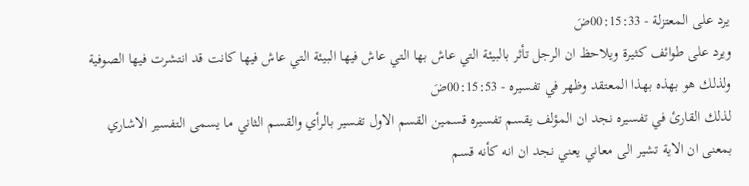يرد على المعتزلة - 00:15:33ضَ
ويرد على طوائف كثيرة ويلاحظ ان الرجل تأثر بالبيئة التي عاش بها التي عاش فيها البيئة التي عاش فيها كانت قد انتشرت فيها الصوفية ولذلك هو بهذه بهذا المعتقد وظهر في تفسيره - 00:15:53ضَ
لذلك القارئ في تفسيره نجد ان المؤلف يقسم تفسيره قسمين القسم الاول تفسير بالرأي والقسم الثاني ما يسمى التفسير الاشاري بمعنى ان الاية تشير الى معاني يعني نجد ان انه كأنه قسم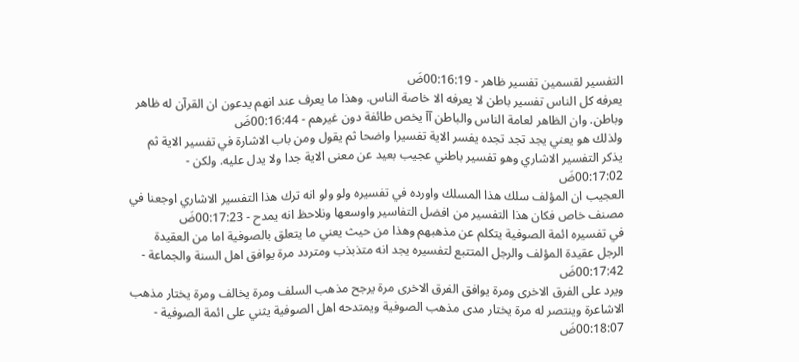التفسير لقسمين تفسير ظاهر - 00:16:19ضَ
يعرفه كل الناس تفسير باطن لا يعرفه الا خاصة الناس. وهذا ما يعرف عند انهم يدعون ان القرآن له ظاهر وباطن. وان الظاهر لعامة الناس والباطن آآ يخص طائفة دون غيرهم - 00:16:44ضَ
ولذلك هو يعني يجد تجد تجده يفسر الاية تفسيرا واضحا ثم يقول ومن باب الاشارة في تفسير الاية ثم يذكر التفسير الاشاري وهو تفسير باطني عجيب بعيد عن معنى الاية جدا ولا يدل عليه. ولكن - 00:17:02ضَ
العجيب ان المؤلف سلك هذا المسلك واورده في تفسيره ولو ولو انه ترك هذا التفسير الاشاري اوجعنا في مصنف خاص فكان هذا التفسير من افضل التفاسير واوسعها ونلاحظ انه يمدح - 00:17:23ضَ
في تفسيره ائمة الصوفية يتكلم عن مذهبهم وهذا من حيث يعني ما يتعلق بالصوفية اما من العقيدة الرجل عقيدة المؤلف والرجل المتتبع لتفسيره يجد انه متذبذب ومتردد مرة يوافق اهل السنة والجماعة - 00:17:42ضَ
ويرد على الفرق الاخرى ومرة يوافق الفرق الاخرى مرة يرجح مذهب السلف ومرة يخالف ومرة يختار مذهب الاشاعرة وينتصر له مرة يختار مدى مذهب الصوفية ويمتدحه اهل الصوفية يثني على ائمة الصوفية - 00:18:07ضَ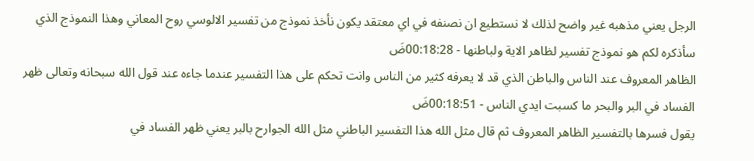الرجل يعني مذهبه غير واضح لذلك لا نستطيع ان نصنفه في اي معتقد يكون نأخذ نموذج من تفسير الالوسي روح المعاني وهذا النموذج الذي سأذكره لكم هو نموذج تفسير لظاهر الاية ولباطنها - 00:18:28ضَ
الظاهر المعروف عند الناس والباطن الذي قد لا يعرفه كثير من الناس وانت تحكم على هذا التفسير عندما جاءه عند قول الله سبحانه وتعالى ظهر الفساد في البر والبحر ما كسبت ايدي الناس - 00:18:51ضَ
يقول فسرها بالتفسير الظاهر المعروف ثم قال مثل الله هذا التفسير الباطني مثل الله الجوارح بالبر يعني ظهر الفساد في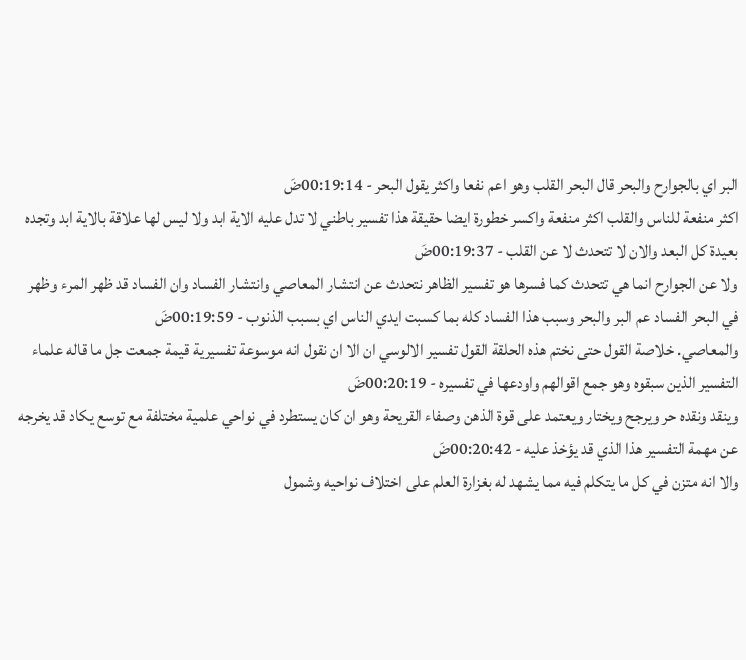البر اي بالجوارح والبحر قال البحر القلب وهو اعم نفعا واكثر يقول البحر - 00:19:14ضَ
اكثر منفعة للناس والقلب اكثر منفعة واكسر خطورة ايضا حقيقة هذا تفسير باطني لا تدل عليه الاية ابد ولا ليس لها علاقة بالاية ابد وتجده بعيدة كل البعد والان لا تتحدث لا عن القلب - 00:19:37ضَ
ولا عن الجوارح انما هي تتحدث كما فسرها هو تفسير الظاهر نتحدث عن انتشار المعاصي وانتشار الفساد وان الفساد قد ظهر المرء وظهر في البحر الفساد عم البر والبحر وسبب هذا الفساد كله بما كسبت ايدي الناس اي بسبب الذنوب - 00:19:59ضَ
والمعاصي. خلاصة القول حتى نختم هذه الحلقة القول تفسير الالوسي ان الا ان نقول انه موسوعة تفسيرية قيمة جمعت جل ما قاله علماء التفسير الذين سبقوه وهو جمع اقوالهم واودعها في تفسيره - 00:20:19ضَ
وينقد ونقده حر ويرجح ويختار ويعتمد على قوة الذهن وصفاء القريحة وهو ان كان يستطرد في نواحي علمية مختلفة مع توسع يكاد قد يخرجه عن مهمة التفسير هذا الذي قد يؤخذ عليه - 00:20:42ضَ
والا انه متزن في كل ما يتكلم فيه مما يشهد له بغزارة العلم على اختلاف نواحيه وشمول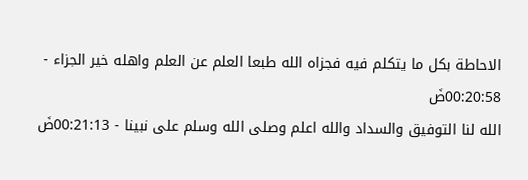الاحاطة بكل ما يتكلم فيه فجزاه الله طبعا العلم عن العلم واهله خير الجزاء - 00:20:58ضَ
الله لنا التوفيق والسداد والله اعلم وصلى الله وسلم على نبينا - 00:21:13ضَ